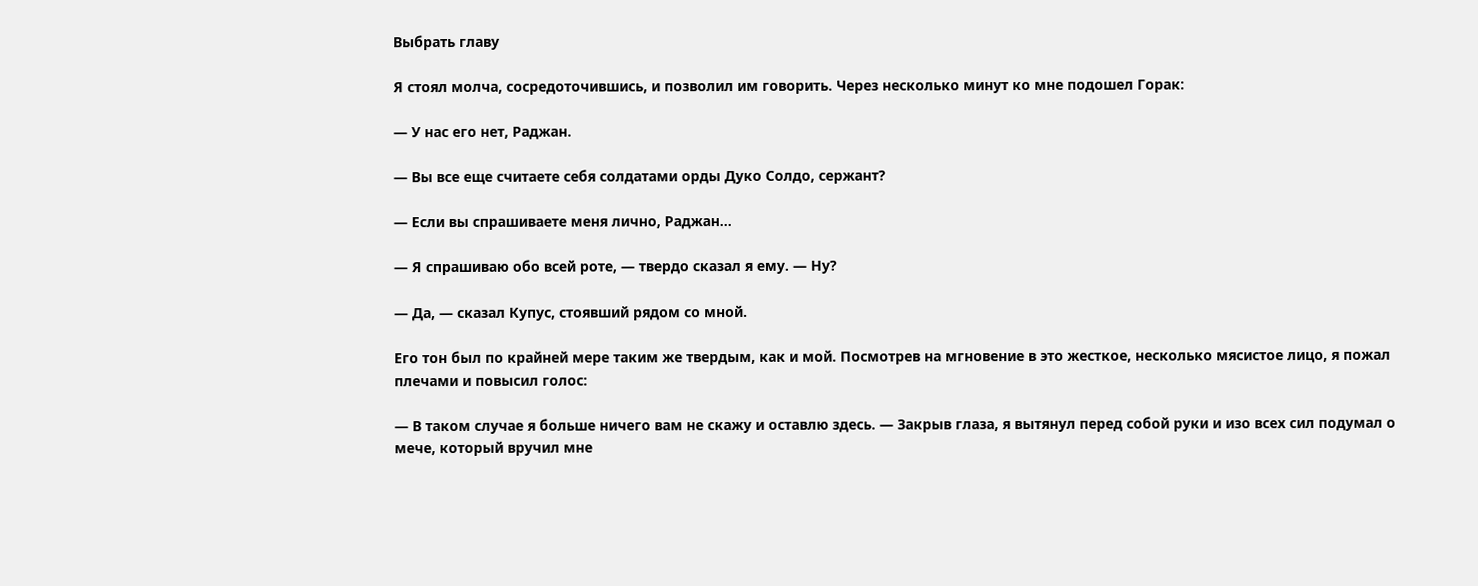Выбрать главу

Я стоял молча, сосредоточившись, и позволил им говорить. Через несколько минут ко мне подошел Горак:

— У нас его нет, Раджан.

— Вы все еще считаете себя солдатами орды Дуко Солдо, сержант?

— Если вы спрашиваете меня лично, Раджан...

— Я спрашиваю обо всей роте, — твердо сказал я ему. — Ну?

— Да, — сказал Купус, стоявший рядом со мной.

Его тон был по крайней мере таким же твердым, как и мой. Посмотрев на мгновение в это жесткое, несколько мясистое лицо, я пожал плечами и повысил голос:

— В таком случае я больше ничего вам не скажу и оставлю здесь. — Закрыв глаза, я вытянул перед собой руки и изо всех сил подумал о мече, который вручил мне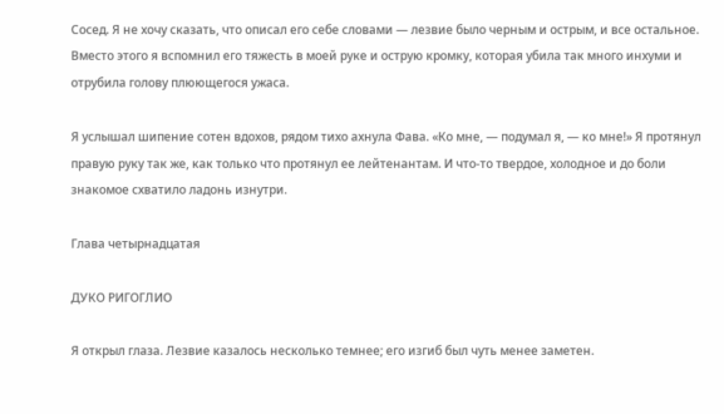Сосед. Я не хочу сказать, что описал его себе словами — лезвие было черным и острым, и все остальное. Вместо этого я вспомнил его тяжесть в моей руке и острую кромку, которая убила так много инхуми и отрубила голову плюющегося ужаса.

Я услышал шипение сотен вдохов, рядом тихо ахнула Фава. «Ко мне, — подумал я, — ко мне!» Я протянул правую руку так же, как только что протянул ее лейтенантам. И что-то твердое, холодное и до боли знакомое схватило ладонь изнутри.

Глава четырнадцатая

ДУКО РИГОГЛИО

Я открыл глаза. Лезвие казалось несколько темнее; его изгиб был чуть менее заметен.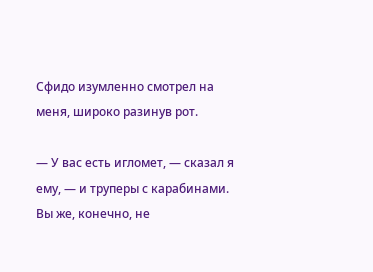Сфидо изумленно смотрел на меня, широко разинув рот.

— У вас есть игломет, — сказал я ему, — и труперы с карабинами. Вы же, конечно, не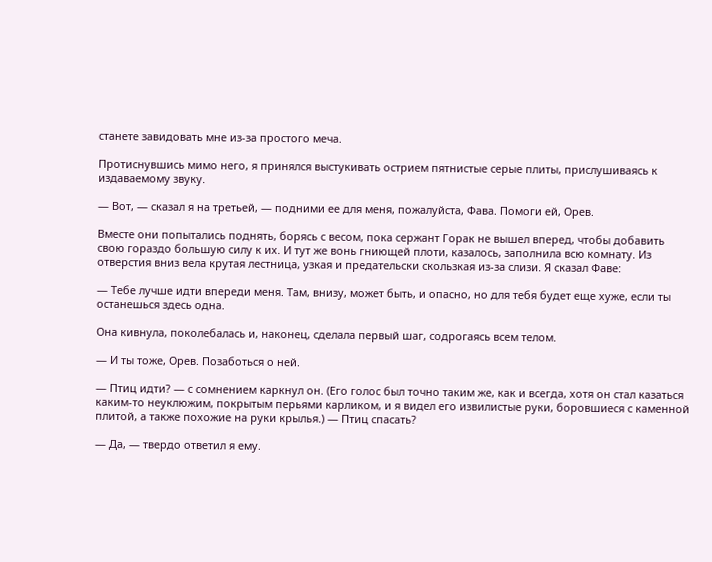станете завидовать мне из-за простого меча.

Протиснувшись мимо него, я принялся выстукивать острием пятнистые серые плиты, прислушиваясь к издаваемому звуку.

— Вот, — сказал я на третьей, — подними ее для меня, пожалуйста, Фава. Помоги ей, Орев.

Вместе они попытались поднять, борясь с весом, пока сержант Горак не вышел вперед, чтобы добавить свою гораздо большую силу к их. И тут же вонь гниющей плоти, казалось, заполнила всю комнату. Из отверстия вниз вела крутая лестница, узкая и предательски скользкая из-за слизи. Я сказал Фаве:

— Тебе лучше идти впереди меня. Там, внизу, может быть, и опасно, но для тебя будет еще хуже, если ты останешься здесь одна.

Она кивнула, поколебалась и, наконец, сделала первый шаг, содрогаясь всем телом.

— И ты тоже, Орев. Позаботься о ней.

— Птиц идти? — с сомнением каркнул он. (Его голос был точно таким же, как и всегда, хотя он стал казаться каким-то неуклюжим, покрытым перьями карликом, и я видел его извилистые руки, боровшиеся с каменной плитой, а также похожие на руки крылья.) — Птиц спасать?

— Да, — твердо ответил я ему.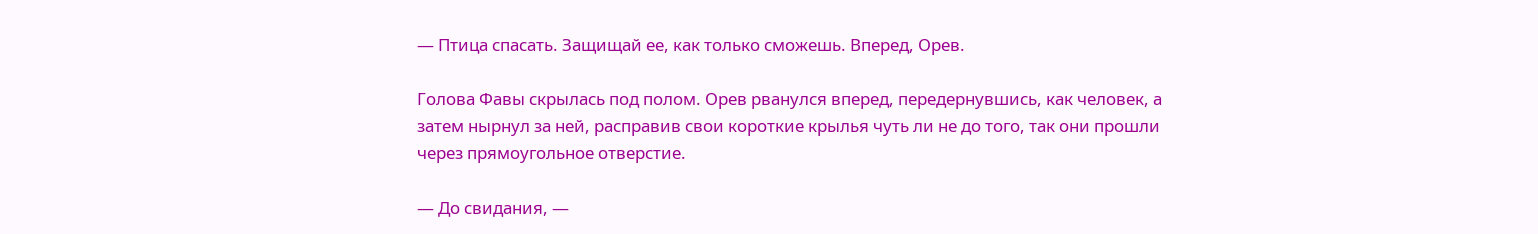— Птица спасать. Защищай ее, как только сможешь. Вперед, Орев.

Голова Фавы скрылась под полом. Орев рванулся вперед, передернувшись, как человек, а затем нырнул за ней, расправив свои короткие крылья чуть ли не до того, так они прошли через прямоугольное отверстие.

— До свидания, —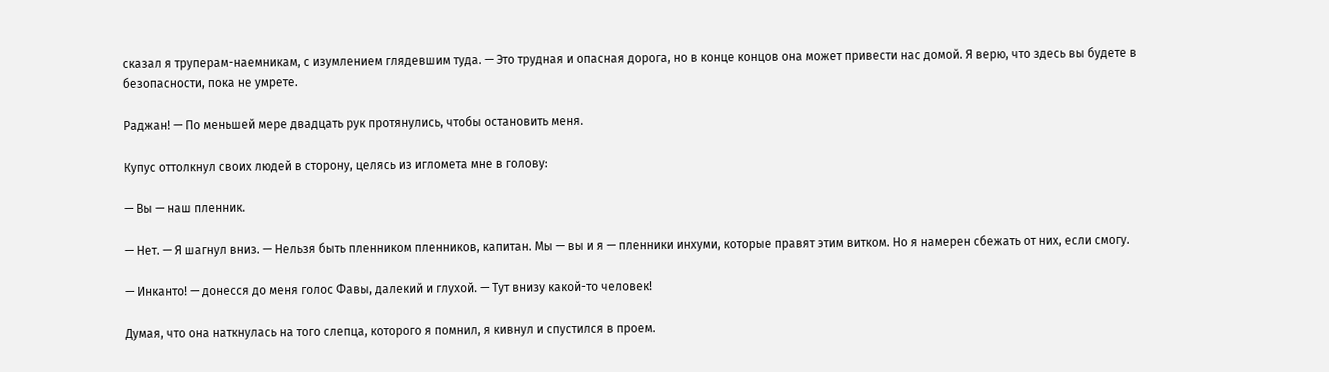сказал я труперам-наемникам, с изумлением глядевшим туда. — Это трудная и опасная дорога, но в конце концов она может привести нас домой. Я верю, что здесь вы будете в безопасности, пока не умрете.

Раджан! — По меньшей мере двадцать рук протянулись, чтобы остановить меня.

Купус оттолкнул своих людей в сторону, целясь из игломета мне в голову:

— Вы — наш пленник.

— Нет. — Я шагнул вниз. — Нельзя быть пленником пленников, капитан. Мы — вы и я — пленники инхуми, которые правят этим витком. Но я намерен сбежать от них, если смогу.

— Инканто! — донесся до меня голос Фавы, далекий и глухой. — Тут внизу какой-то человек!

Думая, что она наткнулась на того слепца, которого я помнил, я кивнул и спустился в проем.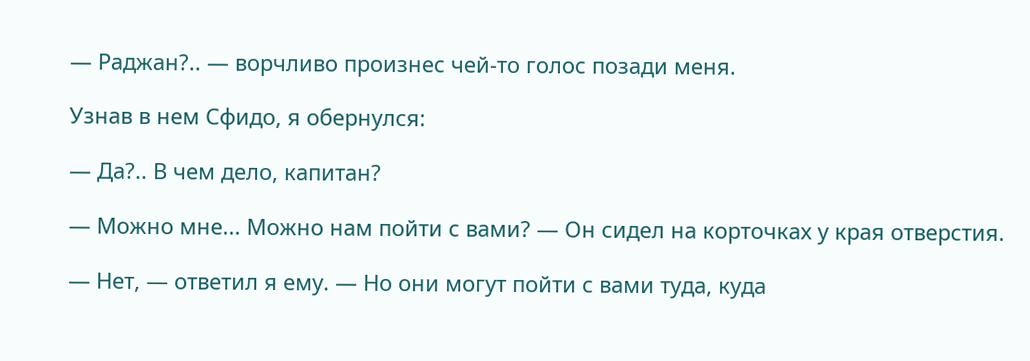— Раджан?.. — ворчливо произнес чей-то голос позади меня.

Узнав в нем Сфидо, я обернулся:

— Да?.. В чем дело, капитан?

— Можно мне... Можно нам пойти с вами? — Он сидел на корточках у края отверстия.

— Нет, — ответил я ему. — Но они могут пойти с вами туда, куда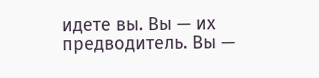идете вы. Вы — их предводитель. Вы —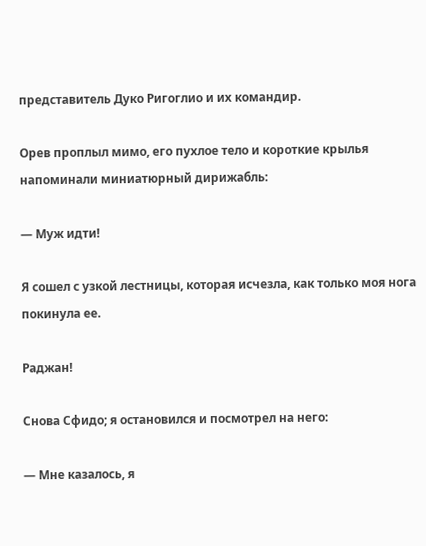представитель Дуко Ригоглио и их командир.

Орев проплыл мимо, его пухлое тело и короткие крылья напоминали миниатюрный дирижабль:

— Муж идти!

Я сошел с узкой лестницы, которая исчезла, как только моя нога покинула ее.

Раджан!

Снова Сфидо; я остановился и посмотрел на него:

— Мне казалось, я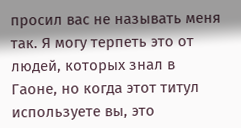просил вас не называть меня так. Я могу терпеть это от людей, которых знал в Гаоне, но когда этот титул используете вы, это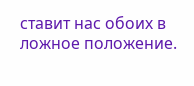ставит нас обоих в ложное положение.